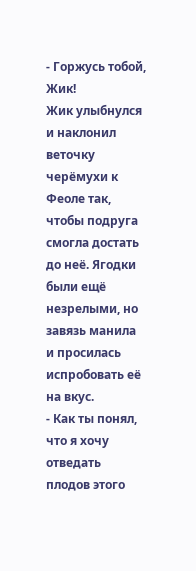- Горжусь тобой, Жик!
Жик улыбнулся и наклонил веточку черёмухи к Феоле так, чтобы подруга смогла достать до неё. Ягодки были ещё незрелыми, но завязь манила и просилась испробовать её на вкус.
- Как ты понял, что я хочу отведать плодов этого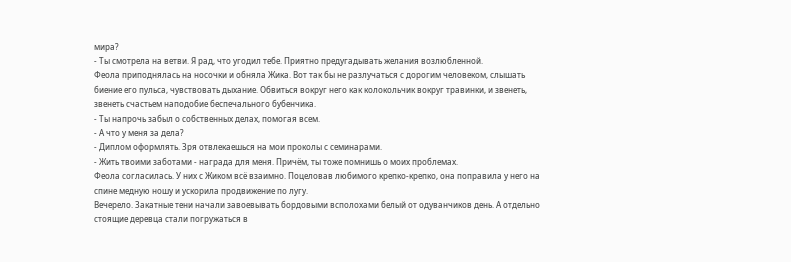мира?
- Ты смотрела на ветви. Я рад, что угодил тебе. Приятно предугадывать желания возлюбленной.
Феола приподнялась на носочки и обняла Жика. Вот так бы не разлучаться с дорогим человеком, слышать биение его пульса, чувствовать дыхание. Обвиться вокруг него как колокольчик вокруг травинки, и звенеть, звенеть счастьем наподобие беспечального бубенчика.
- Ты напрочь забыл о собственных делах, помогая всем.
- А что у меня за дела?
- Диплом оформлять. Зря отвлекаешься на мои проколы с семинарами.
- Жить твоими заботами - награда для меня. Причём, ты тоже помнишь о моих проблемах.
Феола согласилась. У них с Жиком всё взаимно. Поцеловав любимого крепко-крепко, она поправила у него на спине медную ношу и ускорила продвижение по лугу.
Вечерело. Закатные тени начали завоевывать бордовыми всполохами белый от одуванчиков день. А отдельно стоящие деревца стали погружаться в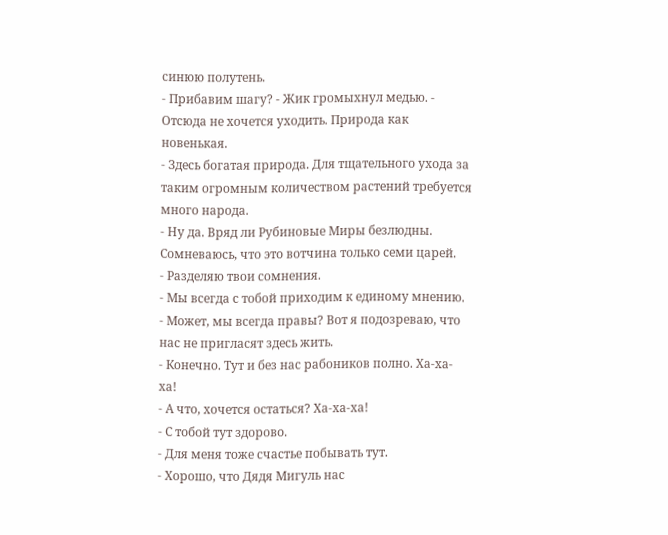синюю полутень.
- Прибавим шагу? - Жик громыхнул медью. - Отсюда не хочется уходить. Природа как новенькая.
- Здесь богатая природа. Для тщательного ухода за таким огромным количеством растений требуется много народа.
- Ну да. Вряд ли Рубиновые Миры безлюдны. Сомневаюсь, что это вотчина только семи царей.
- Разделяю твои сомнения.
- Мы всегда с тобой приходим к единому мнению.
- Может, мы всегда правы? Вот я подозреваю, что нас не пригласят здесь жить.
- Конечно. Тут и без нас рабоников полно. Ха-ха-ха!
- А что, хочется остаться? Ха-ха-ха!
- С тобой тут здорово.
- Для меня тоже счастье побывать тут.
- Хорошо, что Дядя Мигуль нас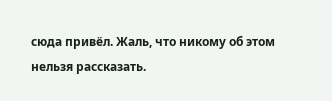сюда привёл. Жаль, что никому об этом нельзя рассказать.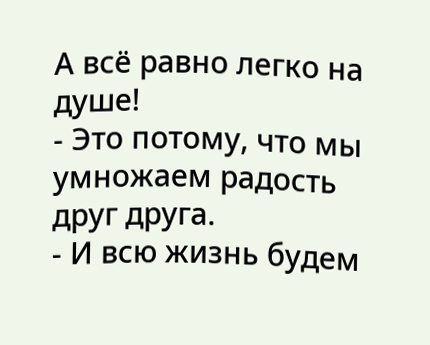А всё равно легко на душе!
- Это потому, что мы умножаем радость друг друга.
- И всю жизнь будем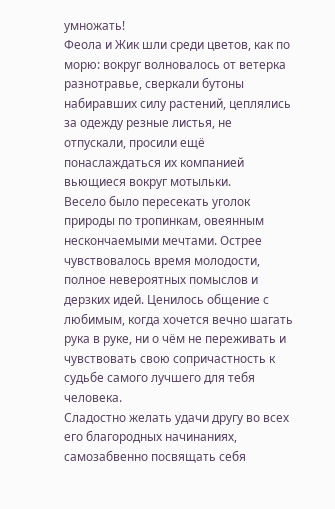умножать!
Феола и Жик шли среди цветов, как по морю: вокруг волновалось от ветерка разнотравье, сверкали бутоны набиравших силу растений, цеплялись за одежду резные листья, не отпускали, просили ещё понаслаждаться их компанией вьющиеся вокруг мотыльки.
Весело было пересекать уголок природы по тропинкам, овеянным нескончаемыми мечтами. Острее чувствовалось время молодости, полное невероятных помыслов и дерзких идей. Ценилось общение с любимым, когда хочется вечно шагать рука в руке, ни о чём не переживать и чувствовать свою сопричастность к судьбе самого лучшего для тебя человека.
Сладостно желать удачи другу во всех его благородных начинаниях, самозабвенно посвящать себя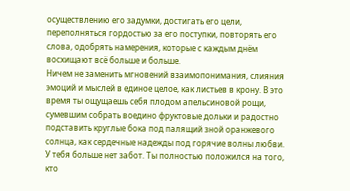осуществлению его задумки, достигать его цели, переполняться гордостью за его поступки, повторять его слова, одобрять намерения, которые с каждым днём восхищают всё больше и больше.
Ничем не заменить мгновений взаимопонимания, слияния эмоций и мыслей в единое целое, как листьев в крону. В это время ты ощущаешь себя плодом апельсиновой рощи, сумевшим собрать воедино фруктовые дольки и радостно подставить круглые бока под палящий зной оранжевого солнца, как сердечные надежды под горячие волны любви.
У тебя больше нет забот. Ты полностью положился на того, кто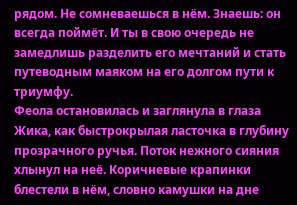рядом. Не сомневаешься в нём. Знаешь: он всегда поймёт. И ты в свою очередь не замедлишь разделить его мечтаний и стать путеводным маяком на его долгом пути к триумфу.
Феола остановилась и заглянула в глаза Жика, как быстрокрылая ласточка в глубину прозрачного ручья. Поток нежного сияния хлынул на неё. Коричневые крапинки блестели в нём, словно камушки на дне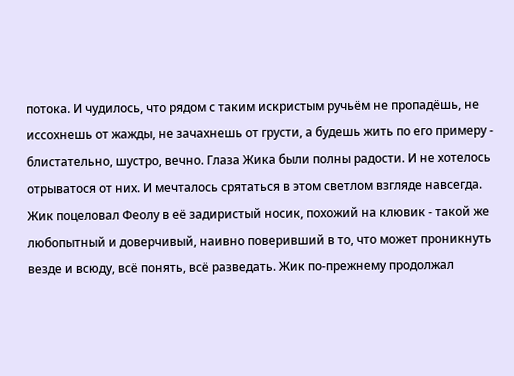потока. И чудилось, что рядом с таким искристым ручьём не пропадёшь, не иссохнешь от жажды, не зачахнешь от грусти, а будешь жить по его примеру - блистательно, шустро, вечно. Глаза Жика были полны радости. И не хотелось отрыватося от них. И мечталось срятаться в этом светлом взгляде навсегда.
Жик поцеловал Феолу в её задиристый носик, похожий на клювик - такой же любопытный и доверчивый, наивно поверивший в то, что может проникнуть везде и всюду, всё понять, всё разведать. Жик по-прежнему продолжал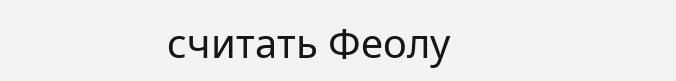считать Феолу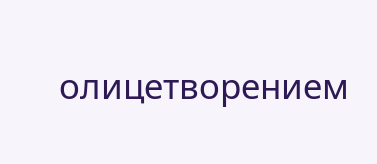олицетворением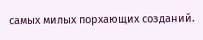самых милых порхающих созданий.